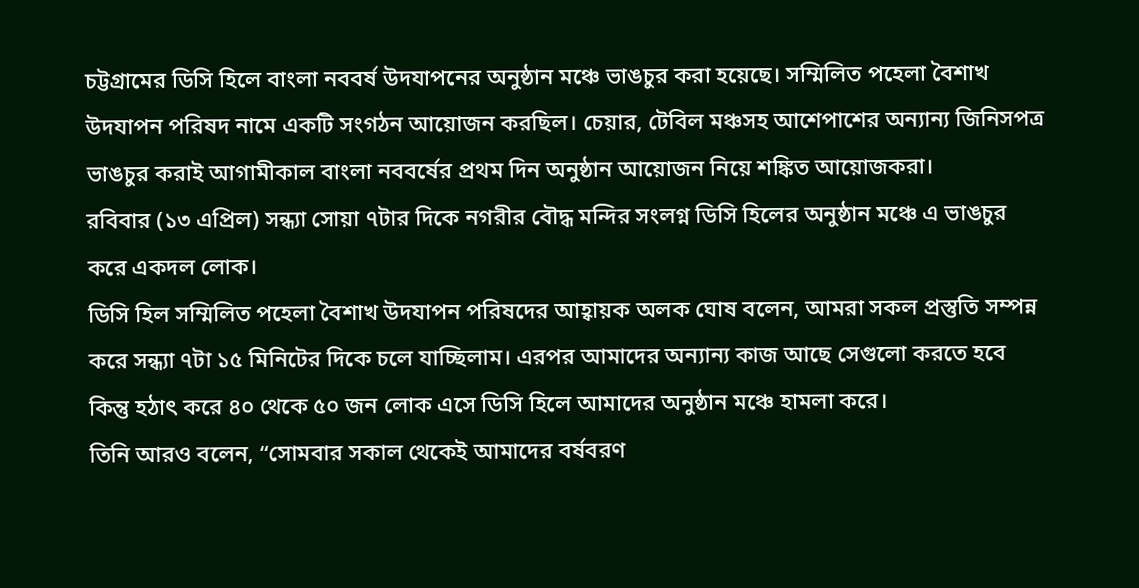চট্টগ্রামের ডিসি হিলে বাংলা নববর্ষ উদযাপনের অনুষ্ঠান মঞ্চে ভাঙচুর করা হয়েছে। সম্মিলিত পহেলা বৈশাখ উদযাপন পরিষদ নামে একটি সংগঠন আয়োজন করছিল। চেয়ার, টেবিল মঞ্চসহ আশেপাশের অন্যান্য জিনিসপত্র ভাঙচুর করাই আগামীকাল বাংলা নববর্ষের প্রথম দিন অনুষ্ঠান আয়োজন নিয়ে শঙ্কিত আয়োজকরা।
রবিবার (১৩ এপ্রিল) সন্ধ্যা সোয়া ৭টার দিকে নগরীর বৌদ্ধ মন্দির সংলগ্ন ডিসি হিলের অনুষ্ঠান মঞ্চে এ ভাঙচুর করে একদল লোক।
ডিসি হিল সম্মিলিত পহেলা বৈশাখ উদযাপন পরিষদের আহ্বায়ক অলক ঘোষ বলেন, আমরা সকল প্রস্তুতি সম্পন্ন করে সন্ধ্যা ৭টা ১৫ মিনিটের দিকে চলে যাচ্ছিলাম। এরপর আমাদের অন্যান্য কাজ আছে সেগুলো করতে হবে কিন্তু হঠাৎ করে ৪০ থেকে ৫০ জন লোক এসে ডিসি হিলে আমাদের অনুষ্ঠান মঞ্চে হামলা করে।
তিনি আরও বলেন, “সোমবার সকাল থেকেই আমাদের বর্ষবরণ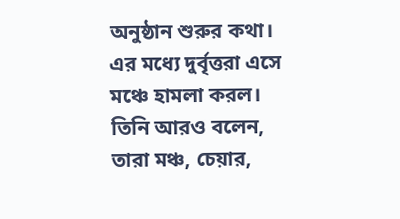অনুষ্ঠান শুরুর কথা। এর মধ্যে দুর্বৃত্তরা এসে মঞ্চে হামলা করল। তিনি আরও বলেন, তারা মঞ্চ, চেয়ার,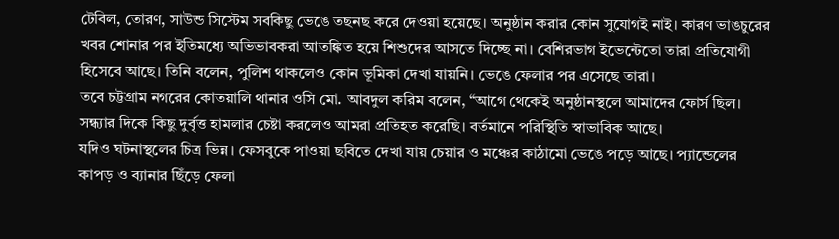টেবিল, তোরণ, সাউন্ড সিস্টেম সবকিছু ভেঙে তছনছ করে দেওয়া হয়েছে। অনুষ্ঠান করার কোন সুযোগই নাই। কারণ ভাঙচুরের খবর শোনার পর ইতিমধ্যে অভিভাবকরা আতঙ্কিত হয়ে শিশুদের আসতে দিচ্ছে না। বেশিরভাগ ইভেন্টেতো তারা প্রতিযোগী হিসেবে আছে। তিনি বলেন, পুলিশ থাকলেও কোন ভূমিকা দেখা যায়নি। ভেঙে ফেলার পর এসেছে তারা।
তবে চট্টগ্রাম নগরের কোতয়ালি থানার ওসি মো. আবদুল করিম বলেন, “আগে থেকেই অনুষ্ঠানস্থলে আমাদের ফোর্স ছিল। সন্ধ্যার দিকে কিছু দুর্বৃত্ত হামলার চেষ্টা করলেও আমরা প্রতিহত করেছি। বর্তমানে পরিস্থিতি স্বাভাবিক আছে।
যদিও ঘটনাস্থলের চিত্র ভিন্ন। ফেসবুকে পাওয়া ছবিতে দেখা যায় চেয়ার ও মঞ্চের কাঠামো ভেঙে পড়ে আছে। প্যান্ডেলের কাপড় ও ব্যানার ছিঁড়ে ফেলা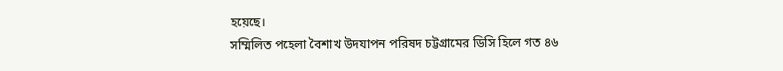হয়েছে।
সম্মিলিত পহেলা বৈশাখ উদযাপন পরিষদ চট্টগ্রামের ডিসি হিলে গত ৪৬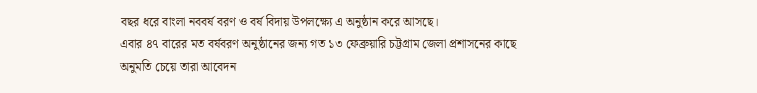বছর ধরে বাংলা নববর্ষ বরণ ও বর্ষ বিদায় উপলক্ষ্যে এ অনুষ্ঠান করে আসছে।
এবার ৪৭ বারের মত বর্ষবরণ অনুষ্ঠানের জন্য গত ১৩ ফেব্রুয়ারি চট্টগ্রাম জেলা প্রশাসনের কাছে অনুমতি চেয়ে তারা আবেদন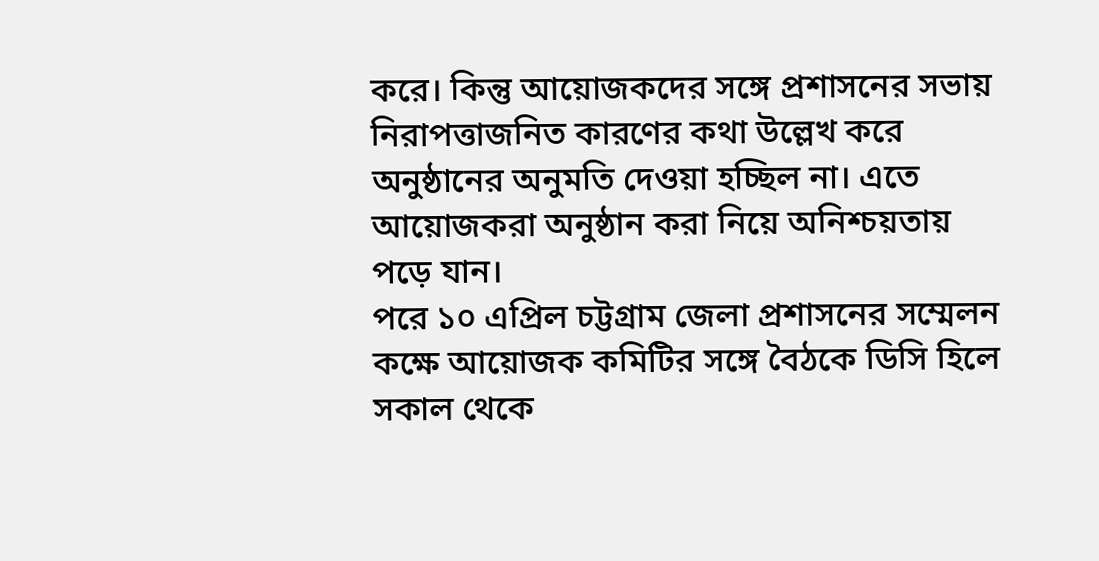করে। কিন্তু আয়োজকদের সঙ্গে প্রশাসনের সভায় নিরাপত্তাজনিত কারণের কথা উল্লেখ করে অনুষ্ঠানের অনুমতি দেওয়া হচ্ছিল না। এতে আয়োজকরা অনুষ্ঠান করা নিয়ে অনিশ্চয়তায় পড়ে যান।
পরে ১০ এপ্রিল চট্টগ্রাম জেলা প্রশাসনের সম্মেলন কক্ষে আয়োজক কমিটির সঙ্গে বৈঠকে ডিসি হিলে সকাল থেকে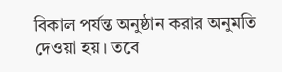বিকাল পর্যন্ত অনুষ্ঠান করার অনুমতি দেওয়া হয়। তবে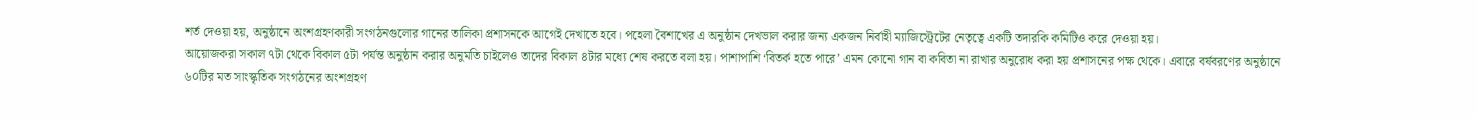শর্ত দেওয়া হয়, অনুষ্ঠানে অংশগ্রহণকারী সংগঠনগুলোর গানের তালিকা প্রশাসনকে আগেই দেখাতে হবে। পহেলা বৈশাখের এ অনুষ্ঠান দেখভাল করার জন্য একজন নির্বাহী ম্যাজিস্ট্রেটের নেতৃত্বে একটি তদারকি কমিটিও করে দেওয়া হয়।
আয়োজকরা সকাল ৭টা থেকে বিকাল ৫টা পর্যন্ত অনুষ্ঠান করার অনুমতি চাইলেও তাদের বিকাল ৪টার মধ্যে শেষ করতে বলা হয়। পাশাপাশি ‘বিতর্ক হতে পারে’ এমন কোনো গান বা কবিতা না রাখার অনুরোধ করা হয় প্রশাসনের পক্ষ থেকে। এবারে বর্ষবরণের অনুষ্ঠানে ৬০টির মত সাংস্কৃতিক সংগঠনের অংশগ্রহণ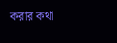করার কথা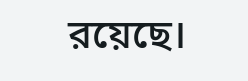রয়েছে।